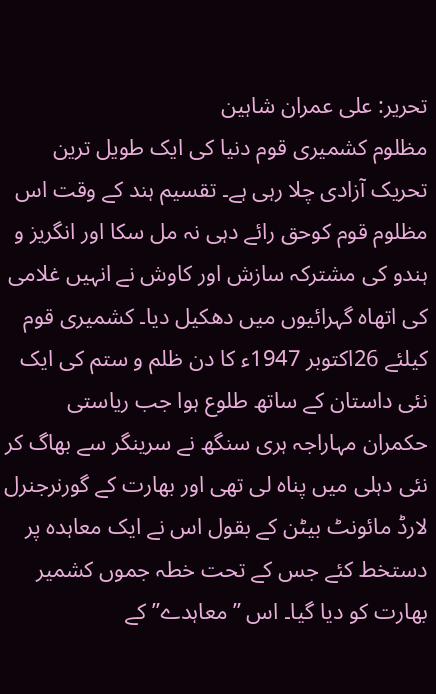تحریر: علی عمران شاہین
مظلوم کشمیری قوم دنیا کی ایک طویل ترین تحریک آزادی چلا رہی ہے۔ تقسیم ہند کے وقت اس مظلوم قوم کوحق رائے دہی نہ مل سکا اور انگریز و ہندو کی مشترکہ سازش اور کاوش نے انہیں غلامی کی اتھاہ گہرائیوں میں دھکیل دیا۔ کشمیری قوم کیلئے 26اکتوبر 1947ء کا دن ظلم و ستم کی ایک نئی داستان کے ساتھ طلوع ہوا جب ریاستی حکمران مہاراجہ ہری سنگھ نے سرینگر سے بھاگ کر نئی دہلی میں پناہ لی تھی اور بھارت کے گورنرجنرل لارڈ مائونٹ بیٹن کے بقول اس نے ایک معاہدہ پر دستخط کئے جس کے تحت خطہ جموں کشمیر بھارت کو دیا گیا۔ اس ”معاہدے” کے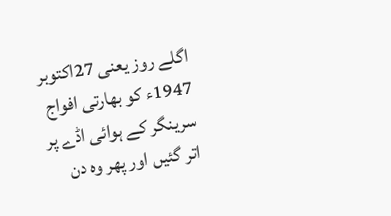اگلے روز یعنی 27اکتوبر 1947ء کو بھارتی افواج سرینگر کے ہوائی اڈے پر اتر گئیں اور پھر وہ دن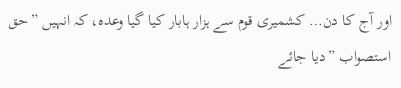اور آج کا دن… کشمیری قوم سے ہزار ہابار کیا گیا وعدہ، کہ انہیں ”حق استصواب ”دیا جائے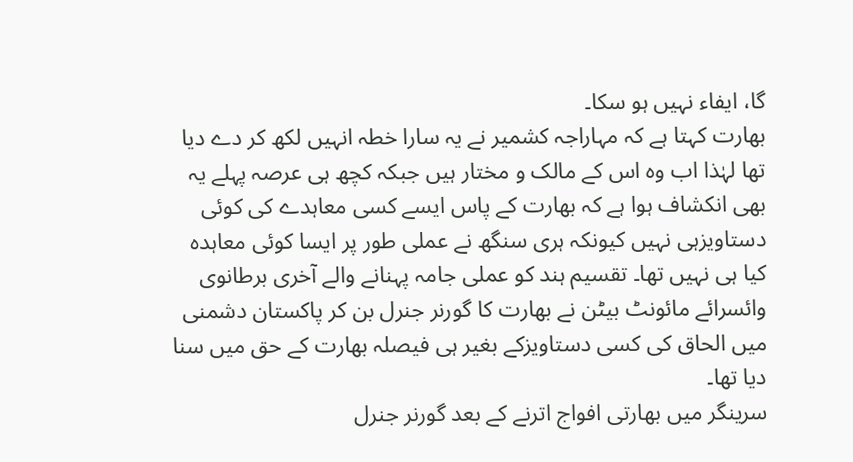گا، ایفاء نہیں ہو سکا۔
بھارت کہتا ہے کہ مہاراجہ کشمیر نے یہ سارا خطہ انہیں لکھ کر دے دیا تھا لہٰذا اب وہ اس کے مالک و مختار ہیں جبکہ کچھ ہی عرصہ پہلے یہ بھی انکشاف ہوا ہے کہ بھارت کے پاس ایسے کسی معاہدے کی کوئی دستاویزہی نہیں کیونکہ ہری سنگھ نے عملی طور پر ایسا کوئی معاہدہ کیا ہی نہیں تھا۔ تقسیم ہند کو عملی جامہ پہنانے والے آخری برطانوی وائسرائے مائونٹ بیٹن نے بھارت کا گورنر جنرل بن کر پاکستان دشمنی میں الحاق کی کسی دستاویزکے بغیر ہی فیصلہ بھارت کے حق میں سنا دیا تھا۔
سرینگر میں بھارتی افواج اترنے کے بعد گورنر جنرل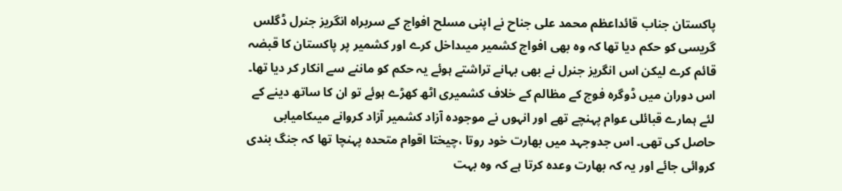پاکستان جناب قائداعظم محمد علی جناح نے اپنی مسلح افواج کے سربراہ انگریز جنرل ڈگلس گریسی کو حکم دیا تھا کہ وہ بھی افواج کشمیر میںداخل کرے اور کشمیر پر پاکستان کا قبضہ قائم کرے لیکن اس انگریز جنرل نے بھی بہانے تراشتے ہوئے یہ حکم کو ماننے سے انکار کر دیا تھا۔ اس دوران میں ڈوگرہ فوج کے مظالم کے خلاف کشمیری اٹھ کھڑے ہوئے تو ان کا ساتھ دینے کے لئے ہمارے قبائلی عوام پہنچے تھے اور انہوں نے موجودہ آزاد کشمیر آزاد کروانے میںکامیابی حاصل کی تھی۔ اس جدوجہد میں بھارت خود روتا ،چیختا اقوام متحدہ پہنچا تھا کہ جنگ بندی کروائی جائے اور یہ کہ بھارت وعدہ کرتا ہے کہ وہ بہت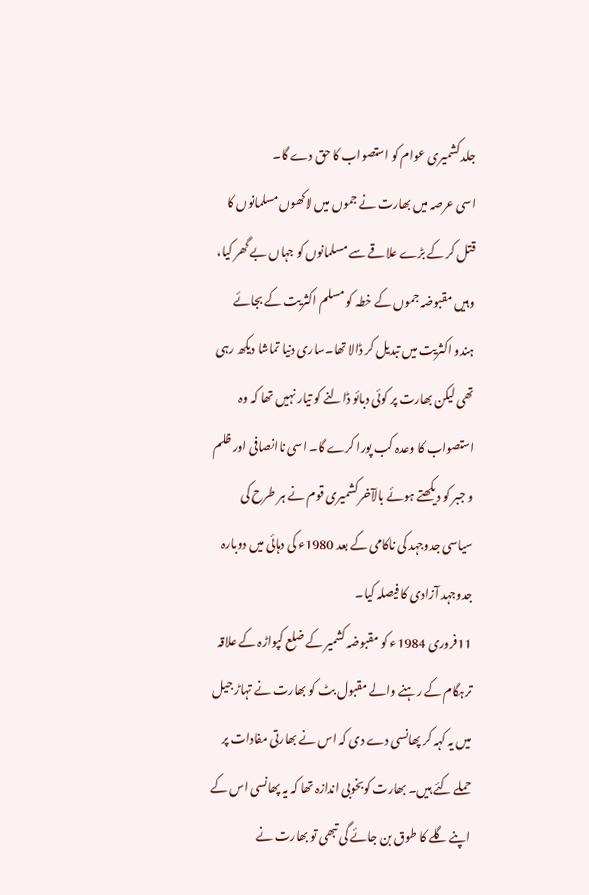جلد کشمیری عوام کو استصواب کا حق دے گا۔
اسی عرصہ میں بھارت نے جموں میں لاکھوں مسلمانوں کا قتل کر کے بڑے علاقے سے مسلمانوں کو جہاں بے گھر کیا، وہیں مقبوضہ جموں کے خطہ کو مسلم اکثریت کے بجائے ہندو اکثریت میں تبدیل کر ڈالا تھا۔ساری دنیا تماشا دیکھ رہی تھی لیکن بھارت پر کوئی دبائو ڈالنے کو تیار نہیں تھا کہ وہ استصواب کا وعدہ کب پورا کرے گا۔ اسی ناانصافی اور ظلم و جبر کو دیکھتے ہوئے بالآخر کشمیری قوم نے ہر طرح کی سیاسی جدوجہد کی ناکامی کے بعد 1980ء کی دہائی میں دوبارہ جدوجہد آزادی کا فیصلہ کیا۔
11فروری 1984ء کو مقبوضہ کشمیر کے ضلع کپواڑہ کے علاقہ ترہگام کے رہنے والے مقبول بٹ کو بھارت نے تہاڑ جیل میں یہ کہہ کر پھانسی دے دی کہ اس نے بھارتی مفادات پر حملے کئے ہیں۔ بھارت کوبخوبی اندازہ تھا کہ یہ پھانسی اس کے اپنے گلے کا طوق بن جائے گی تبھی تو بھارت نے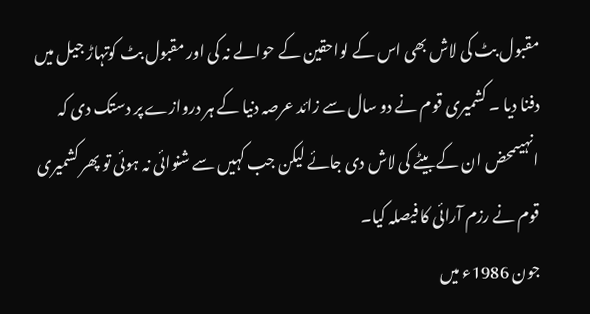مقبول بٹ کی لاش بھی اس کے لواحقین کے حوالے نہ کی اور مقبول بٹ کوتہاڑ جیل میں دفنا دیا ۔ کشمیری قوم نے دو سال سے زائد عرصہ دنیا کے ہر دروازے پر دستک دی کہ انہیںمحض ان کے بیٹے کی لاش دی جائے لیکن جب کہیں سے شنوائی نہ ہوئی تو پھر کشمیری قوم نے رزم آرائی کا فیصلہ کیا۔
جون 1986ء میں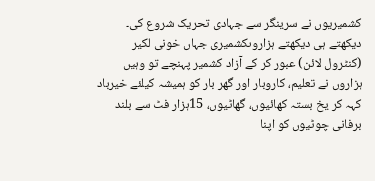کشمیریوں نے سرینگر سے جہادی تحریک شروع کی۔ دیکھتے ہی دیکھتے ہزاروںکشمیری جہاں خونی لکیر (کنٹرول لائن) عبور کر کے آزاد کشمیر پہنچے تو وہیں ہزاروں نے تعلیم، کاروبار اور گھر بار کو ہمیشہ کیلئے خیرباد کہہ کر یخ بستہ کھائیوں، گھاٹیوں، 15ہزار فٹ سے بلند برفانی چوٹیوں کو اپنا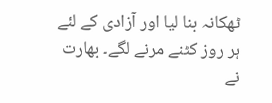ٹھکانہ بنا لیا اور آزادی کے لئے ہر روز کٹنے مرنے لگے۔ بھارت نے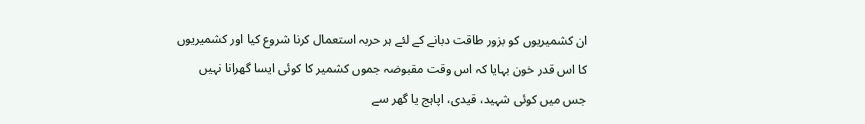ان کشمیریوں کو بزور طاقت دبانے کے لئے ہر حربہ استعمال کرنا شروع کیا اور کشمیریوں کا اس قدر خون بہایا کہ اس وقت مقبوضہ جموں کشمیر کا کوئی ایسا گھرانا نہیں جس میں کوئی شہید، قیدی، اپاہج یا گھر سے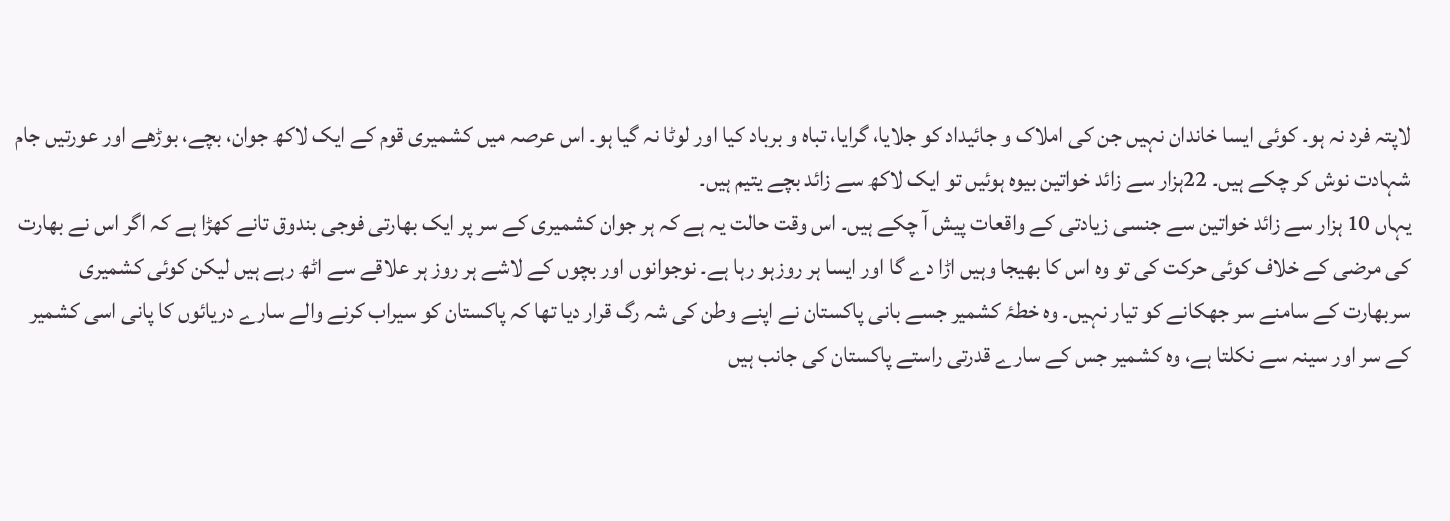لاپتہ فرد نہ ہو۔ کوئی ایسا خاندان نہیں جن کی املاک و جائیداد کو جلایا، گرایا، تباہ و برباد کیا اور لوٹا نہ گیا ہو۔ اس عرصہ میں کشمیری قوم کے ایک لاکھ جوان، بچے، بوڑھے اور عورتیں جام شہادت نوش کر چکے ہیں۔ 22ہزار سے زائد خواتین بیوہ ہوئیں تو ایک لاکھ سے زائد بچے یتیم ہیں۔
یہاں 10 ہزار سے زائد خواتین سے جنسی زیادتی کے واقعات پیش آ چکے ہیں۔ اس وقت حالت یہ ہے کہ ہر جوان کشمیری کے سر پر ایک بھارتی فوجی بندوق تانے کھڑا ہے کہ اگر اس نے بھارت کی مرضی کے خلاف کوئی حرکت کی تو وہ اس کا بھیجا وہیں اڑا دے گا اور ایسا ہر روزہو رہا ہے۔ نوجوانوں اور بچوں کے لاشے ہر روز ہر علاقے سے اٹھ رہے ہیں لیکن کوئی کشمیری سربھارت کے سامنے سر جھکانے کو تیار نہیں۔ وہ خطۂ کشمیر جسے بانی پاکستان نے اپنے وطن کی شہ رگ قرار دیا تھا کہ پاکستان کو سیراب کرنے والے سارے دریائوں کا پانی اسی کشمیر کے سر اور سینہ سے نکلتا ہے، وہ کشمیر جس کے سارے قدرتی راستے پاکستان کی جانب ہیں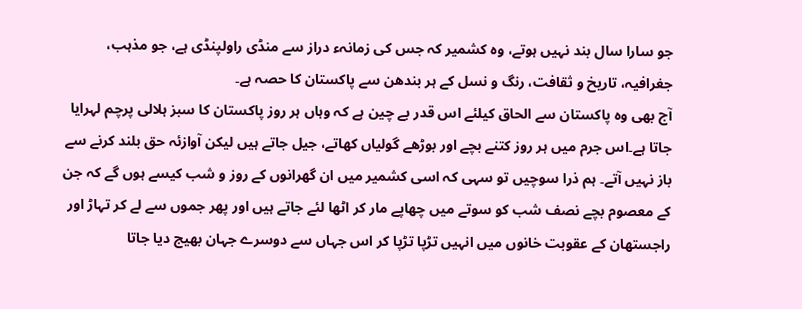جو سارا سال بند نہیں ہوتے، وہ کشمیر کہ جس کی زمانہء دراز سے منڈی راولپنڈی ہے، جو مذہب، جغرافیہ، تاریخ و ثقافت، رنگ و نسل کے ہر بندھن سے پاکستان کا حصہ ہے۔
آج بھی وہ پاکستان سے الحاق کیلئے اس قدر بے چین ہے کہ وہاں ہر روز پاکستان کا سبز ہلالی پرچم لہرایا جاتا ہے۔اس جرم میں ہر روز کتنے بچے اور بوڑھے گولیاں کھاتے، جیل جاتے ہیں لیکن آوازئہ حق بلند کرنے سے باز نہیں آتے۔ ہم ذرا سوچیں تو سہی کہ اسی کشمیر میں ان گھرانوں کے روز و شب کیسے ہوں گے کہ جن کے معصوم بچے نصف شب کو سوتے میں چھاپے مار کر اٹھا لئے جاتے ہیں اور پھر جموں سے لے کر تہاڑ اور راجستھان کے عقوبت خانوں میں انہیں تڑپا تڑپا کر اس جہاں سے دوسرے جہان بھیج دیا جاتا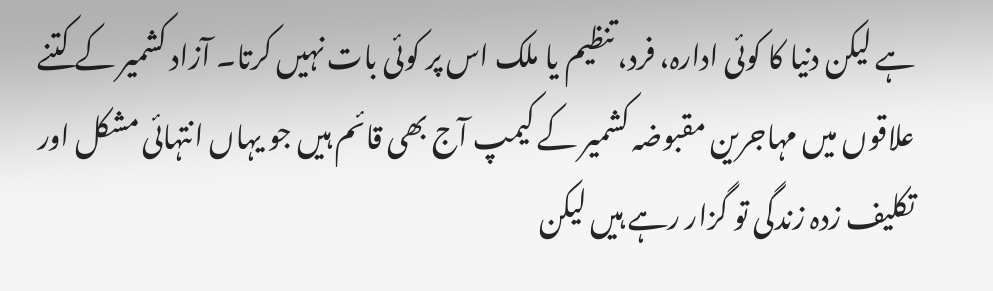ہے لیکن دنیا کا کوئی ادارہ، فرد، تنظیم یا ملک اس پر کوئی بات نہیں کرتا۔ آزاد کشمیر کے کتنے علاقوں میں مہاجرین مقبوضہ کشمیر کے کیمپ آج بھی قائم ہیں جو یہاں انتہائی مشکل اور تکلیف زدہ زندگی تو گزار رہے ہیں لیکن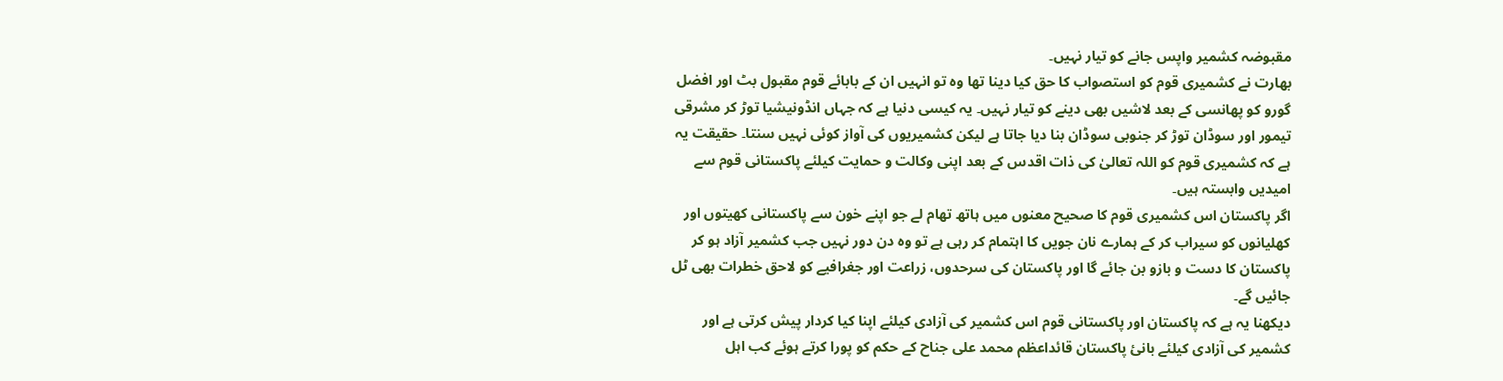مقبوضہ کشمیر واپس جانے کو تیار نہیں۔
بھارت نے کشمیری قوم کو استصواب کا حق کیا دینا تھا وہ تو انہیں ان کے بابائے قوم مقبول بٹ اور افضل گورو کو پھانسی کے بعد لاشیں بھی دینے کو تیار نہیں۔ یہ کیسی دنیا ہے کہ جہاں انڈونیشیا توڑ کر مشرقی تیمور اور سوڈان توڑ کر جنوبی سوڈان بنا دیا جاتا ہے لیکن کشمیریوں کی آواز کوئی نہیں سنتا۔ حقیقت یہ ہے کہ کشمیری قوم کو اللہ تعالیٰ کی ذات اقدس کے بعد اپنی وکالت و حمایت کیلئے پاکستانی قوم سے امیدیں وابستہ ہیں۔
اگر پاکستان اس کشمیری قوم کا صحیح معنوں میں ہاتھ تھام لے جو اپنے خون سے پاکستانی کھیتوں اور کھلیانوں کو سیراب کر کے ہمارے نان جویں کا اہتمام کر رہی ہے تو وہ دن دور نہیں جب کشمیر آزاد ہو کر پاکستان کا دست و بازو بن جائے گا اور پاکستان کی سرحدوں، زراعت اور جغرافیے کو لاحق خطرات بھی ٹل جائیں گے۔
دیکھنا یہ ہے کہ پاکستان اور پاکستانی قوم اس کشمیر کی آزادی کیلئے اپنا کیا کردار پیش کرتی ہے اور کشمیر کی آزادی کیلئے بانیٔ پاکستان قائداعظم محمد علی جناح کے حکم کو پورا کرتے ہوئے کب اہل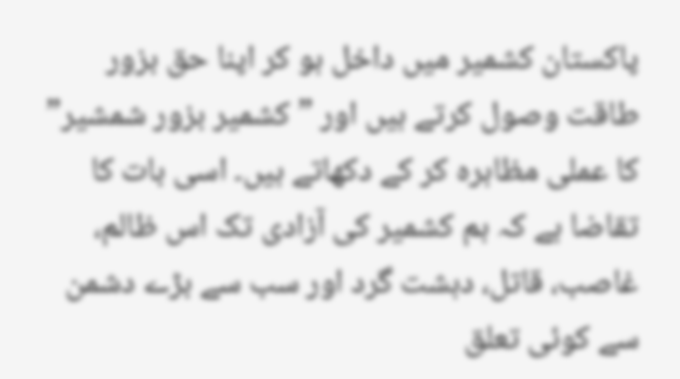پاکستان کشمیر میں داخل ہو کر اپنا حق بزور طاقت وصول کرتے ہیں اور ”کشمیر بزور شمشیر” کا عملی مظاہرہ کر کے دکھاتے ہیں۔ اسی بات کا تقاضا ہے کہ ہم کشمیر کی آزادی تک اس ظالم، غاصب، قاتل، دہشت گرد اور سب سے بڑے دشمن سے کوئی تعلق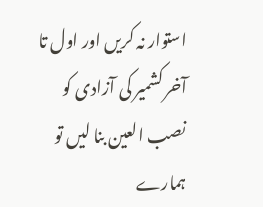استوار نہ کریں اور اول تا آخر کشمیر کی آزادی کو نصب العین بنا لیں تو ہمارے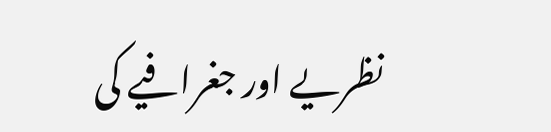نظریے اور جغرافیے کی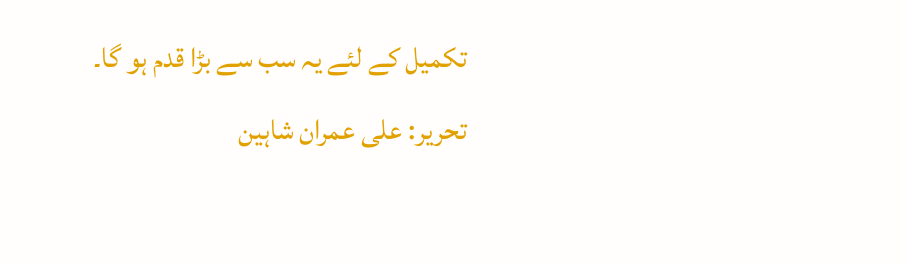تکمیل کے لئے یہ سب سے بڑا قدم ہو گا۔
تحریر: علی عمران شاہین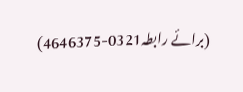(برائے رابطہ0321-4646375)